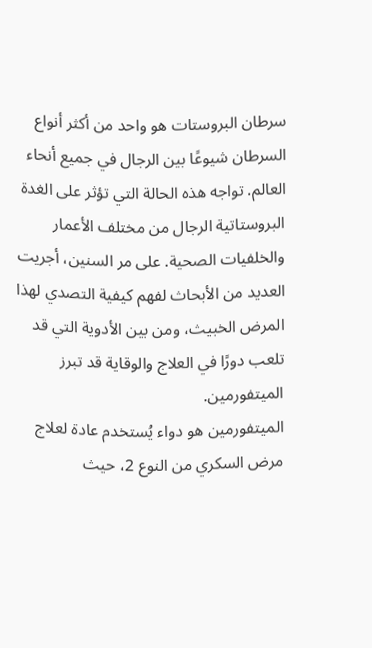سرطان البروستات هو واحد من أكثر أنواع السرطان شيوعًا بين الرجال في جميع أنحاء العالم. تواجه هذه الحالة التي تؤثر على الغدة البروستاتية الرجال من مختلف الأعمار والخلفيات الصحية. على مر السنين، أجريت العديد من الأبحاث لفهم كيفية التصدي لهذا المرض الخبيث، ومن بين الأدوية التي قد تلعب دورًا في العلاج والوقاية قد تبرز الميتفورمين.
الميتفورمين هو دواء يُستخدم عادة لعلاج مرض السكري من النوع 2، حيث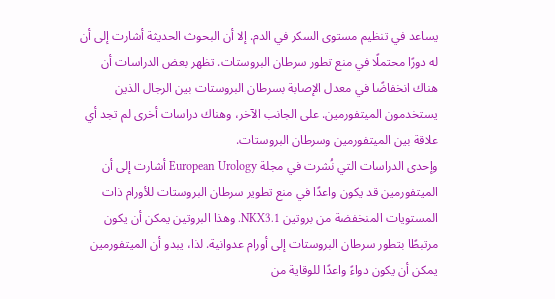يساعد في تنظيم مستوى السكر في الدم. إلا أن البحوث الحديثة أشارت إلى أن له دورًا محتملًا في منع تطور سرطان البروستات. تظهر بعض الدراسات أن هناك انخفاضًا في معدل الإصابة بسرطان البروستات بين الرجال الذين يستخدمون الميتفورمين. على الجانب الآخر، وهناك دراسات أخرى لم تجد أي علاقة بين الميتفورمين وسرطان البروستات.
وإحدى الدراسات التي نُشرت في مجلة European Urology أشارت إلى أن الميتفورمين قد يكون واعدًا في منع تطوير سرطان البروستات للأورام ذات المستويات المنخفضة من بروتين NKX3.1. وهذا البروتين يمكن أن يكون مرتبطًا بتطور سرطان البروستات إلى أورام عدوانية. لذا، يبدو أن الميتفورمين يمكن أن يكون دواءً واعدًا للوقاية من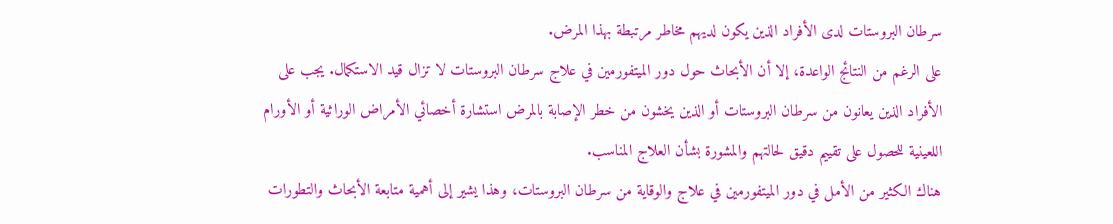سرطان البروستات لدى الأفراد الذين يكون لديهم مخاطر مرتبطة بهذا المرض.
على الرغم من النتائج الواعدة، إلا أن الأبحاث حول دور الميتفورمين في علاج سرطان البروستات لا تزال قيد الاستكمال. يجب على الأفراد الذين يعانون من سرطان البروستات أو الذين يخشون من خطر الإصابة بالمرض استشارة أخصائي الأمراض الوراثية أو الأورام اللعينية للحصول على تقييم دقيق لحالتهم والمشورة بشأن العلاج المناسب.
هناك الكثير من الأمل في دور الميتفورمين في علاج والوقاية من سرطان البروستات، وهذا يشير إلى أهمية متابعة الأبحاث والتطورات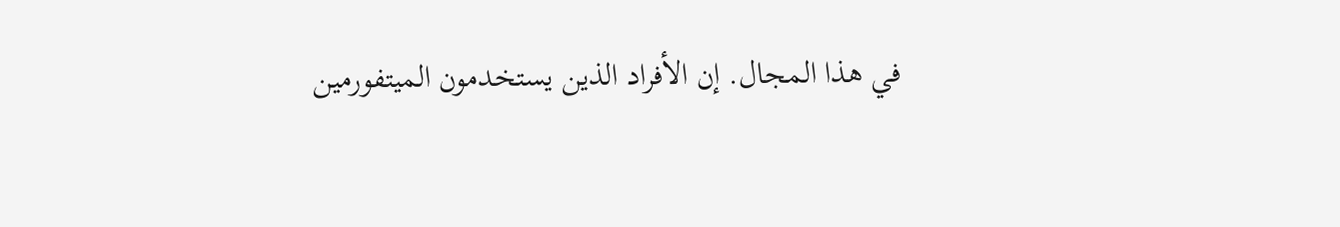في هذا المجال. إن الأفراد الذين يستخدمون الميتفورمين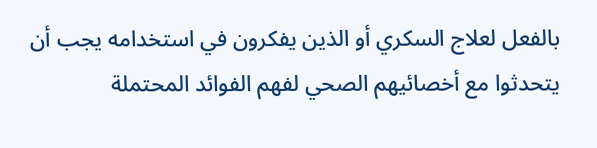بالفعل لعلاج السكري أو الذين يفكرون في استخدامه يجب أن يتحدثوا مع أخصائيهم الصحي لفهم الفوائد المحتملة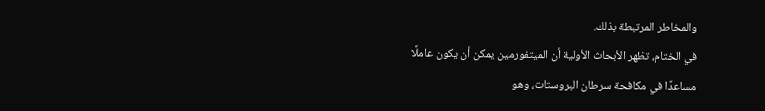والمخاطر المرتبطة بذلك.
في الختام، تظهر الأبحاث الأولية أن الميتفورمين يمكن أن يكون عاملًا مساعدًا في مكافحة سرطان البروستات، وهو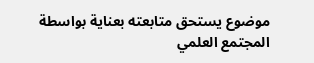موضوع يستحق متابعته بعناية بواسطة المجتمع العلمي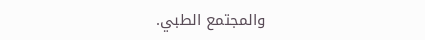والمجتمع الطبي.